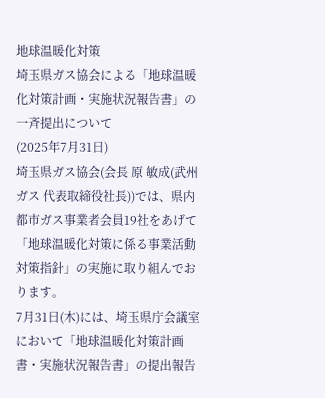地球温暖化対策
埼玉県ガス協会による「地球温暖化対策計画・実施状況報告書」の一斉提出について
(2025年7月31日)
埼玉県ガス協会(会長 原 敏成(武州ガス 代表取締役社長))では、県内都市ガス事業者会員19社をあげて「地球温暖化対策に係る事業活動対策指針」の実施に取り組んでおります。
7月31日(木)には、埼玉県庁会議室において「地球温暖化対策計画書・実施状況報告書」の提出報告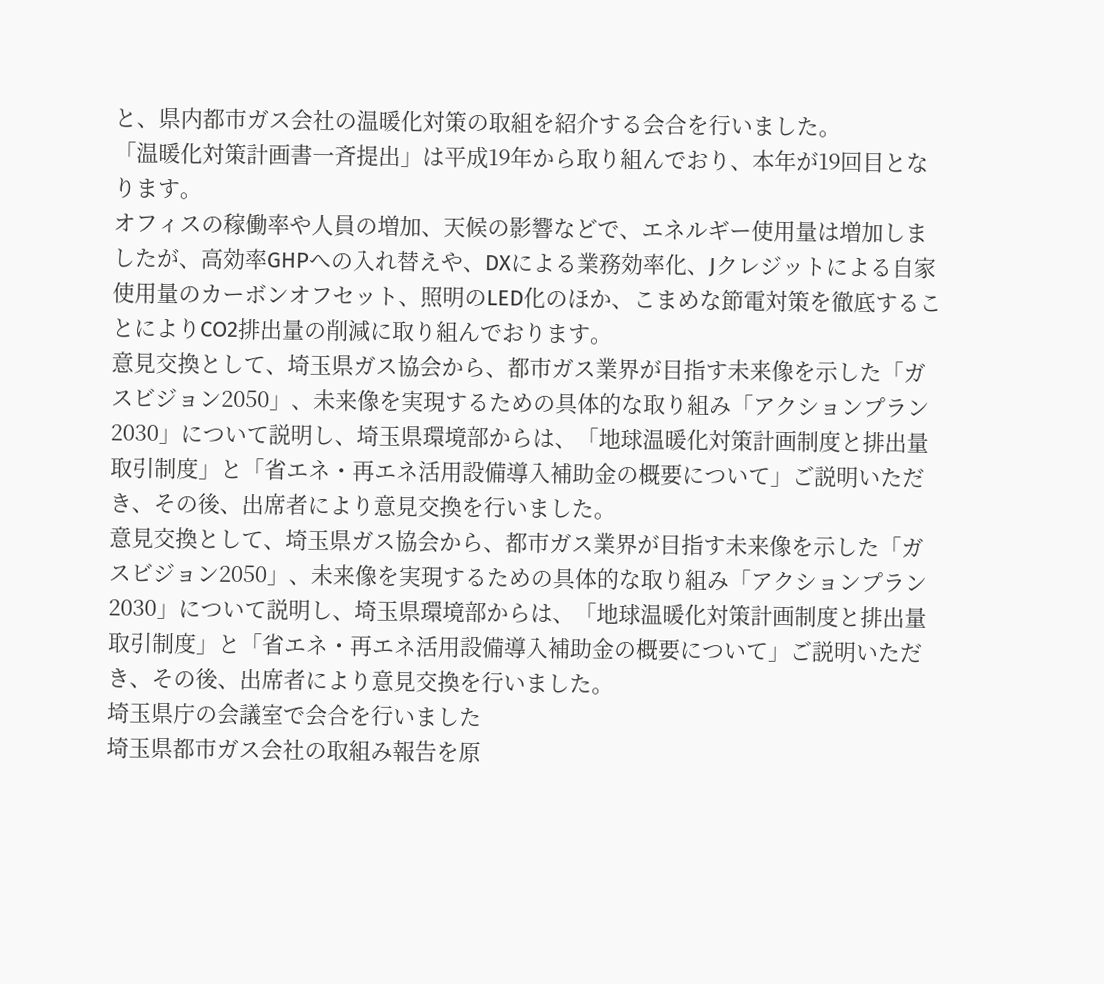と、県内都市ガス会社の温暖化対策の取組を紹介する会合を行いました。
「温暖化対策計画書一斉提出」は平成19年から取り組んでおり、本年が19回目となります。
オフィスの稼働率や人員の増加、天候の影響などで、エネルギー使用量は増加しましたが、高効率GHPへの入れ替えや、DXによる業務効率化、Jクレジットによる自家使用量のカーボンオフセット、照明のLED化のほか、こまめな節電対策を徹底することによりCO2排出量の削減に取り組んでおります。
意見交換として、埼玉県ガス協会から、都市ガス業界が目指す未来像を示した「ガスビジョン2050」、未来像を実現するための具体的な取り組み「アクションプラン2030」について説明し、埼玉県環境部からは、「地球温暖化対策計画制度と排出量取引制度」と「省エネ・再エネ活用設備導入補助金の概要について」ご説明いただき、その後、出席者により意見交換を行いました。
意見交換として、埼玉県ガス協会から、都市ガス業界が目指す未来像を示した「ガスビジョン2050」、未来像を実現するための具体的な取り組み「アクションプラン2030」について説明し、埼玉県環境部からは、「地球温暖化対策計画制度と排出量取引制度」と「省エネ・再エネ活用設備導入補助金の概要について」ご説明いただき、その後、出席者により意見交換を行いました。
埼玉県庁の会議室で会合を行いました
埼玉県都市ガス会社の取組み報告を原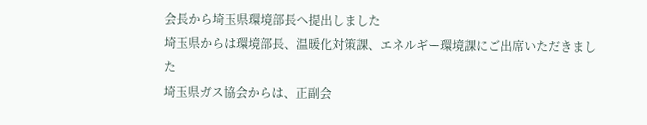会長から埼玉県環境部長へ提出しました
埼玉県からは環境部長、温暖化対策課、エネルギー環境課にご出席いただきました
埼玉県ガス協会からは、正副会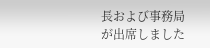長および事務局が出席しました